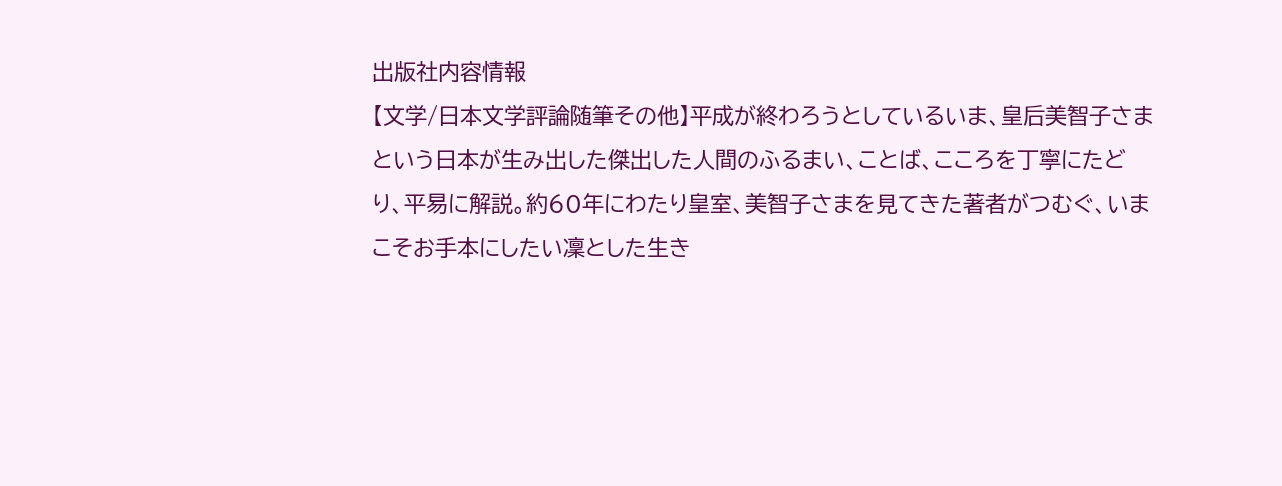出版社内容情報
【文学/日本文学評論随筆その他】平成が終わろうとしているいま、皇后美智子さまという日本が生み出した傑出した人間のふるまい、ことば、こころを丁寧にたどり、平易に解説。約60年にわたり皇室、美智子さまを見てきた著者がつむぐ、いまこそお手本にしたい凜とした生き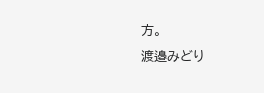方。
渡邉みどり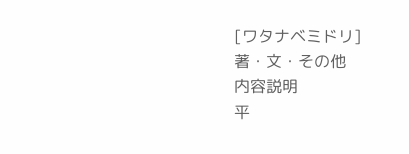[ワタナベミドリ]
著・文・その他
内容説明
平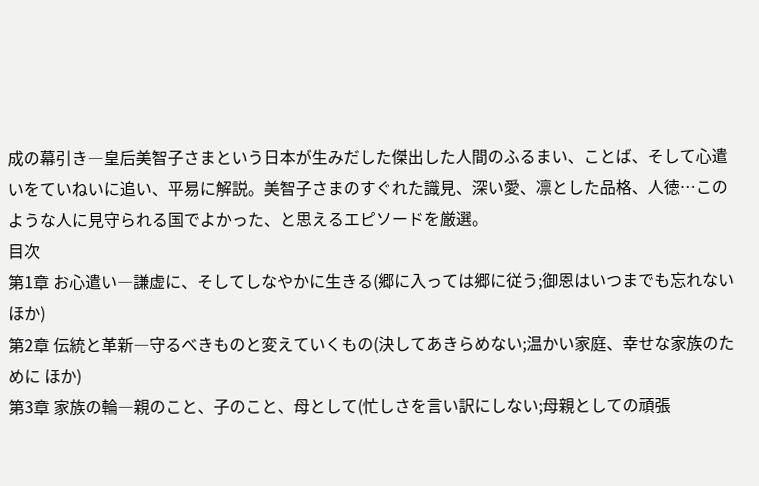成の幕引き―皇后美智子さまという日本が生みだした傑出した人間のふるまい、ことば、そして心遣いをていねいに追い、平易に解説。美智子さまのすぐれた識見、深い愛、凛とした品格、人徳…このような人に見守られる国でよかった、と思えるエピソードを厳選。
目次
第1章 お心遣い―謙虚に、そしてしなやかに生きる(郷に入っては郷に従う;御恩はいつまでも忘れない ほか)
第2章 伝統と革新―守るべきものと変えていくもの(決してあきらめない;温かい家庭、幸せな家族のために ほか)
第3章 家族の輪―親のこと、子のこと、母として(忙しさを言い訳にしない;母親としての頑張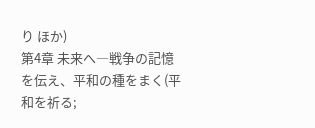り ほか)
第4章 未来へ―戦争の記憶を伝え、平和の種をまく(平和を祈る;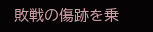敗戦の傷跡を乗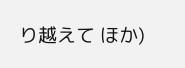り越えて ほか)